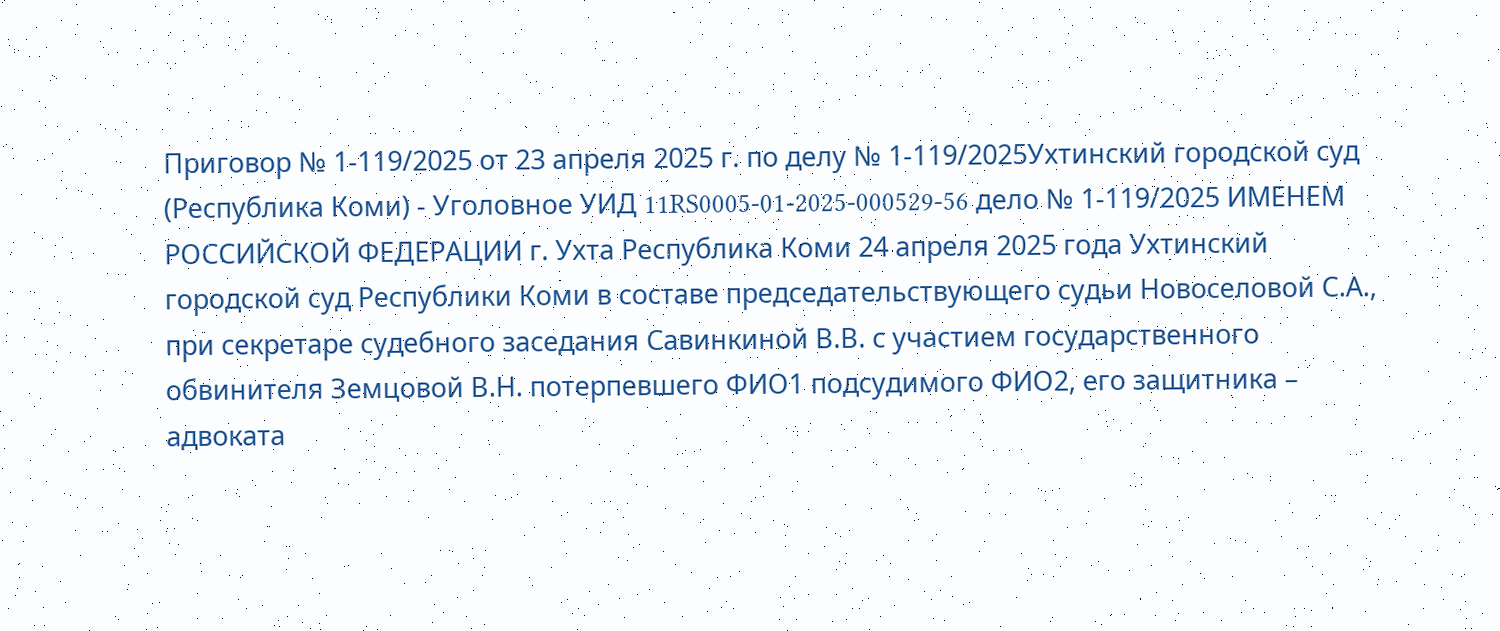Приговор № 1-119/2025 от 23 апреля 2025 г. по делу № 1-119/2025Ухтинский городской суд (Республика Коми) - Уголовное УИД 11RS0005-01-2025-000529-56 дело № 1-119/2025 ИМЕНЕМ РОССИЙСКОЙ ФЕДЕРАЦИИ г. Ухта Республика Коми 24 апреля 2025 года Ухтинский городской суд Республики Коми в составе председательствующего судьи Новоселовой С.А., при секретаре судебного заседания Савинкиной В.В. с участием государственного обвинителя Земцовой В.Н. потерпевшего ФИО1 подсудимого ФИО2, его защитника – адвоката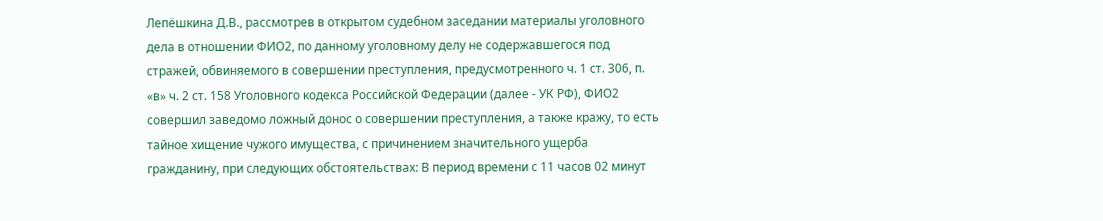Лепёшкина Д.В., рассмотрев в открытом судебном заседании материалы уголовного дела в отношении ФИО2, по данному уголовному делу не содержавшегося под стражей, обвиняемого в совершении преступления, предусмотренного ч. 1 ст. 306, п. «в» ч. 2 ст. 158 Уголовного кодекса Российской Федерации (далее - УК РФ), ФИО2 совершил заведомо ложный донос о совершении преступления, а также кражу, то есть тайное хищение чужого имущества, с причинением значительного ущерба гражданину, при следующих обстоятельствах: В период времени с 11 часов 02 минут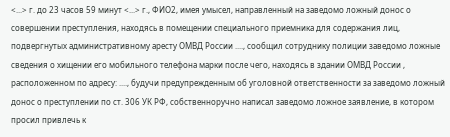<...> г. до 23 часов 59 минут <...> г., ФИО2, имея умысел, направленный на заведомо ложный донос о совершении преступления, находясь в помещении специального приемника для содержания лиц, подвергнутых административному аресту ОМВД России ...., сообщил сотруднику полиции заведомо ложные сведения о хищении его мобильного телефона марки после чего, находясь в здании ОМВД России , расположенном по адресу: ...., будучи предупрежденным об уголовной ответственности за заведомо ложный донос о преступлении по ст. 306 УК РФ, собственноручно написал заведомо ложное заявление, в котором просил привлечь к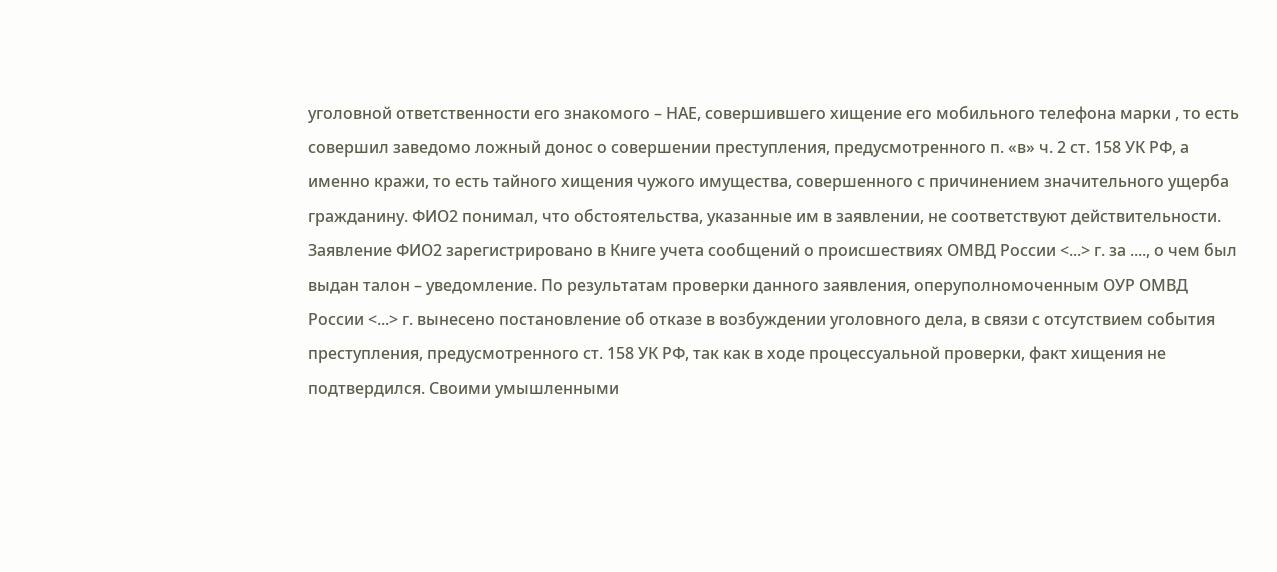уголовной ответственности его знакомого – НАЕ, совершившего хищение его мобильного телефона марки , то есть совершил заведомо ложный донос о совершении преступления, предусмотренного п. «в» ч. 2 ст. 158 УК РФ, а именно кражи, то есть тайного хищения чужого имущества, совершенного с причинением значительного ущерба гражданину. ФИО2 понимал, что обстоятельства, указанные им в заявлении, не соответствуют действительности. Заявление ФИО2 зарегистрировано в Книге учета сообщений о происшествиях ОМВД России <...> г. за ...., о чем был выдан талон – уведомление. По результатам проверки данного заявления, оперуполномоченным ОУР ОМВД России <...> г. вынесено постановление об отказе в возбуждении уголовного дела, в связи с отсутствием события преступления, предусмотренного ст. 158 УК РФ, так как в ходе процессуальной проверки, факт хищения не подтвердился. Своими умышленными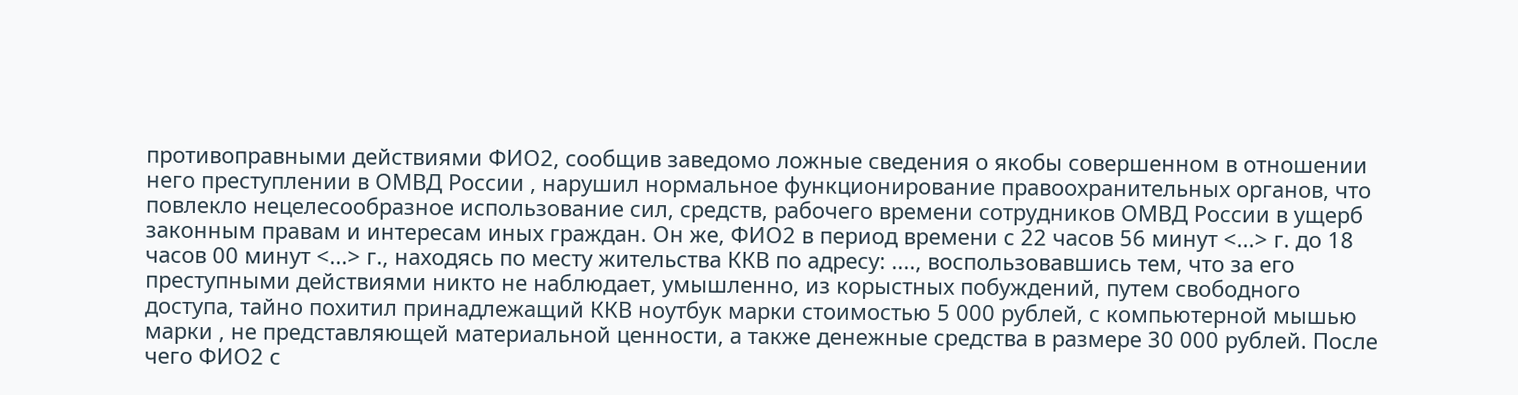противоправными действиями ФИО2, сообщив заведомо ложные сведения о якобы совершенном в отношении него преступлении в ОМВД России , нарушил нормальное функционирование правоохранительных органов, что повлекло нецелесообразное использование сил, средств, рабочего времени сотрудников ОМВД России в ущерб законным правам и интересам иных граждан. Он же, ФИО2 в период времени с 22 часов 56 минут <...> г. до 18 часов 00 минут <...> г., находясь по месту жительства ККВ по адресу: ...., воспользовавшись тем, что за его преступными действиями никто не наблюдает, умышленно, из корыстных побуждений, путем свободного доступа, тайно похитил принадлежащий ККВ ноутбук марки стоимостью 5 000 рублей, с компьютерной мышью марки , не представляющей материальной ценности, а также денежные средства в размере 30 000 рублей. После чего ФИО2 с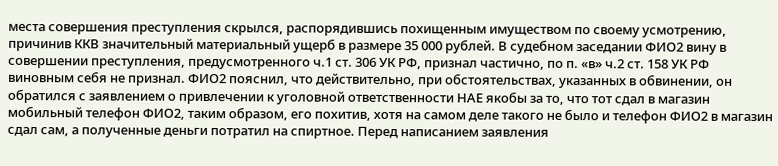места совершения преступления скрылся, распорядившись похищенным имуществом по своему усмотрению, причинив ККВ значительный материальный ущерб в размере 35 000 рублей. В судебном заседании ФИО2 вину в совершении преступления, предусмотренного ч.1 ст. 306 УК РФ, признал частично, по п. «в» ч.2 ст. 158 УК РФ виновным себя не признал. ФИО2 пояснил, что действительно, при обстоятельствах, указанных в обвинении, он обратился с заявлением о привлечении к уголовной ответственности НАЕ якобы за то, что тот сдал в магазин мобильный телефон ФИО2, таким образом, его похитив, хотя на самом деле такого не было и телефон ФИО2 в магазин сдал сам, а полученные деньги потратил на спиртное. Перед написанием заявления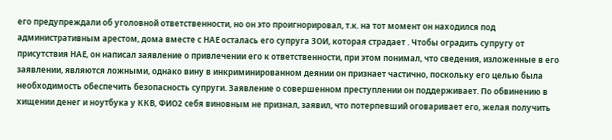его предупреждали об уголовной ответственности, но он это проигнорировал, т.к. на тот момент он находился под административным арестом, дома вместе с НАЕ осталась его супруга ЗОИ, которая страдает . Чтобы оградить супругу от присутствия НАЕ, он написал заявление о привлечении его к ответственности, при этом понимал, что сведения, изложенные в его заявлении, являются ложными, однако вину в инкриминированном деянии он признает частично, поскольку его целью была необходимость обеспечить безопасность супруги. Заявление о совершенном преступлении он поддерживает. По обвинению в хищении денег и ноутбука у ККВ, ФИО2 себя виновным не признал, заявил, что потерпевший оговаривает его, желая получить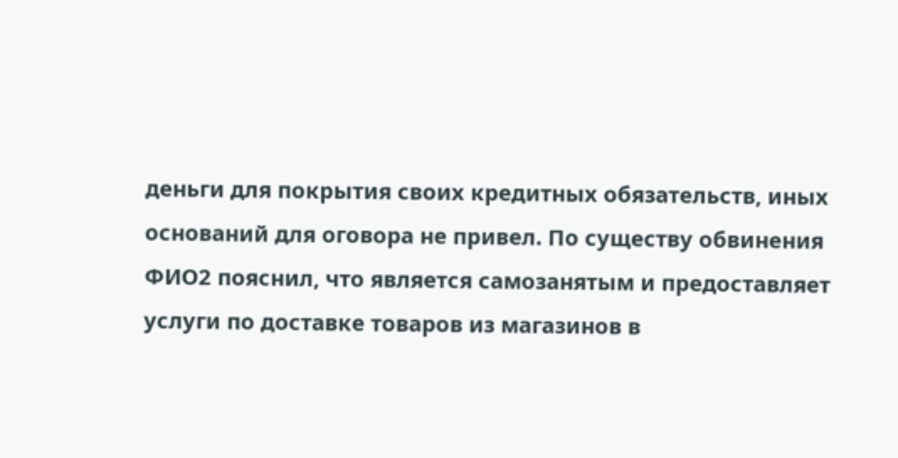деньги для покрытия своих кредитных обязательств, иных оснований для оговора не привел. По существу обвинения ФИО2 пояснил, что является самозанятым и предоставляет услуги по доставке товаров из магазинов в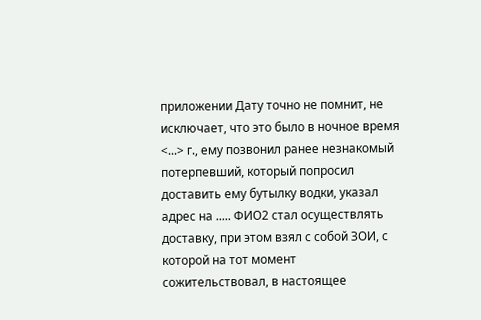приложении Дату точно не помнит, не исключает, что это было в ночное время <...> г., ему позвонил ранее незнакомый потерпевший, который попросил доставить ему бутылку водки, указал адрес на ..... ФИО2 стал осуществлять доставку, при этом взял с собой ЗОИ, с которой на тот момент сожительствовал, в настоящее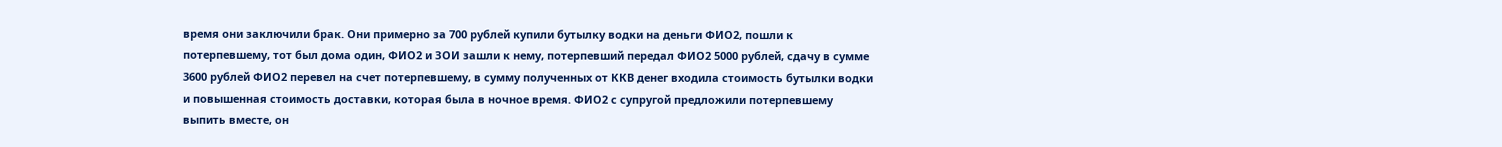время они заключили брак. Они примерно за 700 рублей купили бутылку водки на деньги ФИО2, пошли к потерпевшему, тот был дома один, ФИО2 и ЗОИ зашли к нему, потерпевший передал ФИО2 5000 рублей, сдачу в сумме 3600 рублей ФИО2 перевел на счет потерпевшему, в сумму полученных от ККВ денег входила стоимость бутылки водки и повышенная стоимость доставки, которая была в ночное время. ФИО2 с супругой предложили потерпевшему выпить вместе, он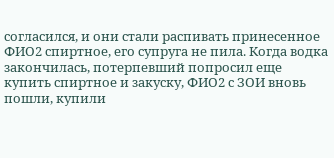согласился, и они стали распивать принесенное ФИО2 спиртное, его супруга не пила. Когда водка закончилась, потерпевший попросил еще купить спиртное и закуску, ФИО2 с ЗОИ вновь пошли, купили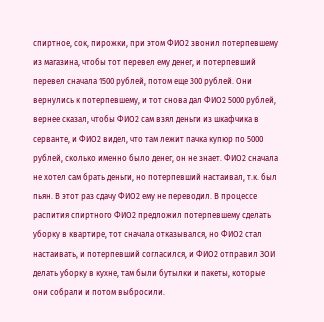спиртное, сок, пирожки, при этом ФИО2 звонил потерпевшему из магазина, чтобы тот перевел ему денег, и потерпевший перевел сначала 1500 рублей, потом еще 300 рублей. Они вернулись к потерпевшему, и тот снова дал ФИО2 5000 рублей, вернее сказал, чтобы ФИО2 сам взял деньги из шкафчика в серванте, и ФИО2 видел, что там лежит пачка купюр по 5000 рублей, сколько именно было денег, он не знает. ФИО2 сначала не хотел сам брать деньги, но потерпевший настаивал, т.к. был пьян. В этот раз сдачу ФИО2 ему не переводил. В процессе распития спиртного ФИО2 предложил потерпевшему сделать уборку в квартире, тот сначала отказывался, но ФИО2 стал настаивать, и потерпевший согласился, и ФИО2 отправил ЗОИ делать уборку в кухне, там были бутылки и пакеты, которые они собрали и потом выбросили.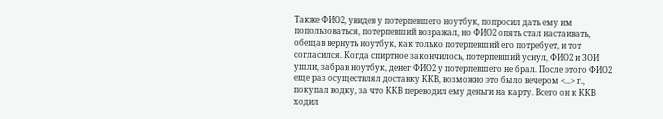Также ФИО2, увидев у потерпевшего ноутбук, попросил дать ему им попользоваться, потерпевший возражал, но ФИО2 опять стал настаивать, обещав вернуть ноутбук, как только потерпевший его потребует, и тот согласился. Когда спиртное закончилось, потерпевший уснул, ФИО2 и ЗОИ ушли, забрав ноутбук, денег ФИО2 у потерпевшего не брал. После этого ФИО2 еще раз осуществлял доставку ККВ, возможно это было вечером <...> г., покупал водку, за что ККВ переводил ему деньги на карту. Всего он к ККВ ходил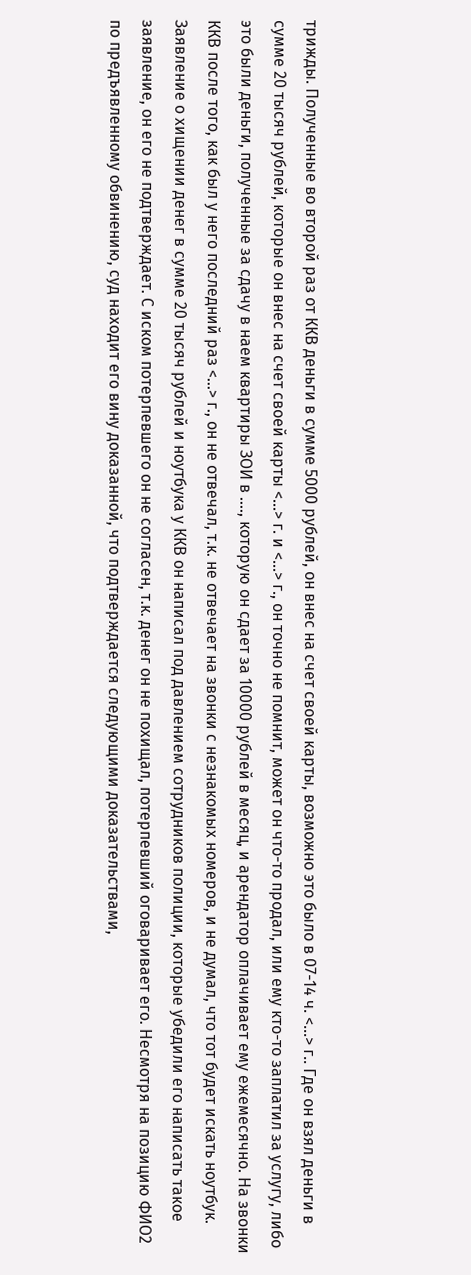трижды. Полученные во второй раз от ККВ деньги в сумме 5000 рублей, он внес на счет своей карты, возможно это было в 07-14 ч. <...> г.. Где он взял деньги в сумме 20 тысяч рублей, которые он внес на счет своей карты <...> г. и <...> г., он точно не помнит, может он что-то продал, или ему кто-то заплатил за услугу, либо это были деньги, полученные за сдачу в наем квартиры ЗОИ в ...., которую он сдает за 10000 рублей в месяц, и арендатор оплачивает ему ежемесячно. На звонки ККВ после того, как был у него последний раз <...> г., он не отвечал, т.к. не отвечает на звонки с незнакомых номеров, и не думал, что тот будет искать ноутбук. Заявление о хищении денег в сумме 20 тысяч рублей и ноутбука у ККВ он написал под давлением сотрудников полиции, которые убедили его написать такое заявление, он его не подтверждает. С иском потерпевшего он не согласен, т.к. денег он не похищал, потерпевший оговаривает его. Несмотря на позицию ФИО2 по предъявленному обвинению, суд находит его вину доказанной, что подтверждается следующими доказательствами,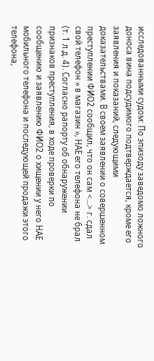исследованными судом: По эпизоду заведомо ложного доноса вина подсудимого подтверждается, кроме его заявления и показаний, следующими доказательствами. В своем заявлении о совершенном преступлении ФИО2 сообщил, что он сам <...> г. сдал свой телефон » в магазин », НАЕ его телефона не брал (т. 1 л.д. 4). Согласно рапорту об обнаружении признаков преступления, в ходе проверки по сообщению и заявлению ФИО2 о хищении у него НАЕ мобильного телефона и последующей продажи этого телефона,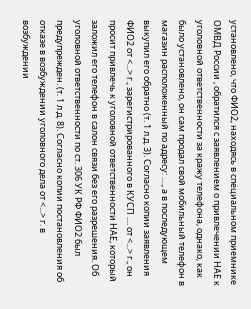установлено, что ФИО2, находясь в специальном приемнике ОМВД России , обратился с заявлением о привлечении НАЕ к уголовной ответственности за кражу телефона, однако, как было установлено, он сам продал свой мобильный телефон в магазин расположенный по адресу: ...., а в последующем выкупил его обратно (т. 1 л.д. 3). Согласно копии заявления ФИО2 от <...> г., зарегистрированного в КУСП .... от <...> г., он просит привлечь к уголовной ответственности НАЕ, который заложил его телефон в салон связи без его разрешения. Об уголовной ответственности по ст. 306 УК РФ ФИО2 был предупрежден. (т. 1 л.д. 8). Согласно копии постановления об отказе в возбуждении уголовного дела от <...> г. в возбуждении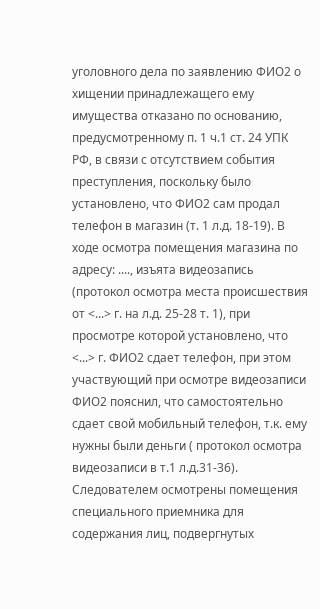уголовного дела по заявлению ФИО2 о хищении принадлежащего ему имущества отказано по основанию, предусмотренному п. 1 ч.1 ст. 24 УПК РФ, в связи с отсутствием события преступления, поскольку было установлено, что ФИО2 сам продал телефон в магазин (т. 1 л.д. 18-19). В ходе осмотра помещения магазина по адресу: ...., изъята видеозапись (протокол осмотра места происшествия от <...> г. на л.д. 25-28 т. 1), при просмотре которой установлено, что <...> г. ФИО2 сдает телефон, при этом участвующий при осмотре видеозаписи ФИО2 пояснил, что самостоятельно сдает свой мобильный телефон, т.к. ему нужны были деньги ( протокол осмотра видеозаписи в т.1 л.д.31-36). Следователем осмотрены помещения специального приемника для содержания лиц, подвергнутых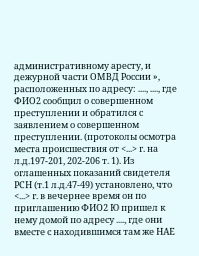административному аресту, и дежурной части ОМВД России », расположенных по адресу: ...., ...., где ФИО2 сообщил о совершенном преступлении и обратился с заявлением о совершенном преступлении. (протоколы осмотра места происшествия от <...> г. на л.д.197-201, 202-206 т. 1). Из оглашенных показаний свидетеля РСН (т.1 л.д.47-49) установлено, что <...> г. в вечернее время он по приглашению ФИО2 Ю пришел к нему домой по адресу ...., где они вместе с находившимся там же НАЕ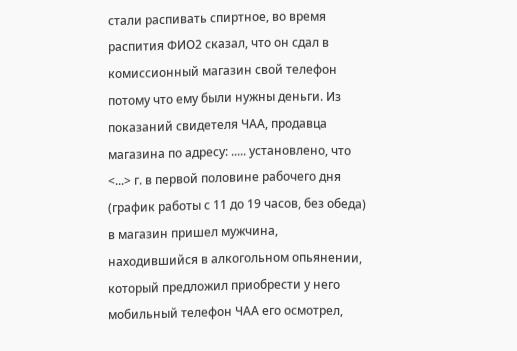стали распивать спиртное, во время распития ФИО2 сказал, что он сдал в комиссионный магазин свой телефон потому что ему были нужны деньги. Из показаний свидетеля ЧАА, продавца магазина по адресу: ..... установлено, что <...> г. в первой половине рабочего дня (график работы с 11 до 19 часов, без обеда) в магазин пришел мужчина, находившийся в алкогольном опьянении, который предложил приобрести у него мобильный телефон ЧАА его осмотрел,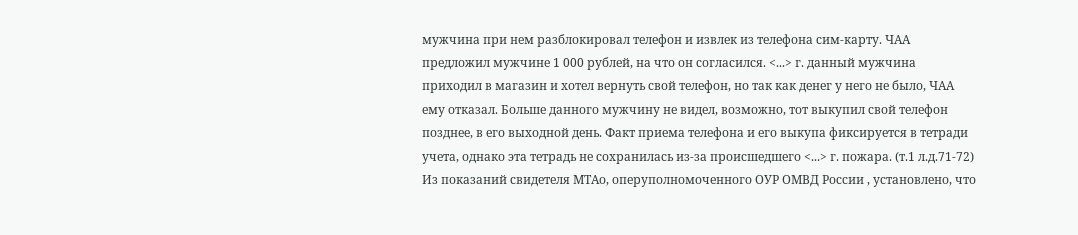мужчина при нем разблокировал телефон и извлек из телефона сим-карту. ЧАА предложил мужчине 1 000 рублей, на что он согласился. <...> г. данный мужчина приходил в магазин и хотел вернуть свой телефон, но так как денег у него не было, ЧАА ему отказал. Больше данного мужчину не видел, возможно, тот выкупил свой телефон позднее, в его выходной день. Факт приема телефона и его выкупа фиксируется в тетради учета, однако эта тетрадь не сохранилась из-за происшедшего <...> г. пожара. (т.1 л.д.71-72) Из показаний свидетеля МТАо, оперуполномоченного ОУР ОМВД России , установлено, что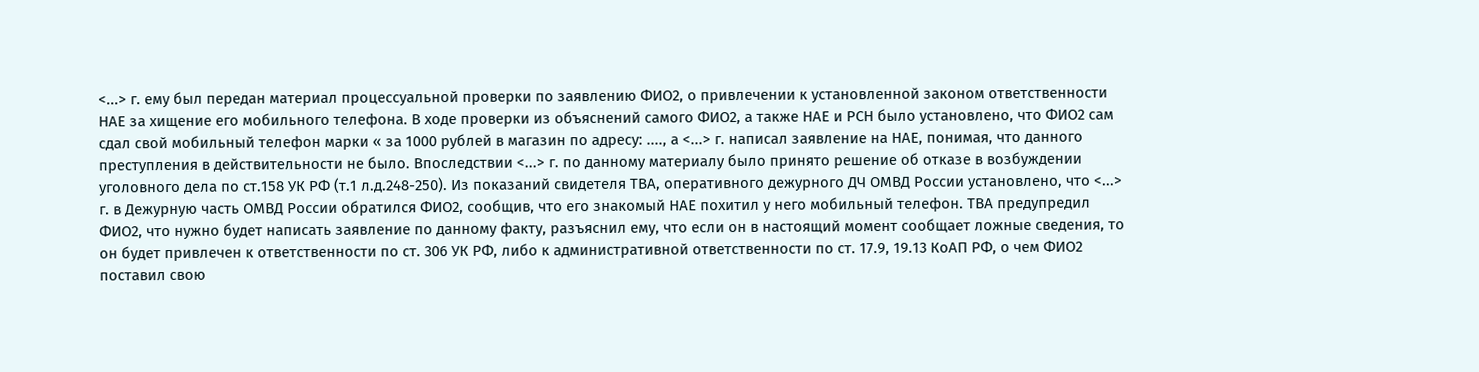<...> г. ему был передан материал процессуальной проверки по заявлению ФИО2, о привлечении к установленной законом ответственности НАЕ за хищение его мобильного телефона. В ходе проверки из объяснений самого ФИО2, а также НАЕ и РСН было установлено, что ФИО2 сам сдал свой мобильный телефон марки « за 1000 рублей в магазин по адресу: ...., а <...> г. написал заявление на НАЕ, понимая, что данного преступления в действительности не было. Впоследствии <...> г. по данному материалу было принято решение об отказе в возбуждении уголовного дела по ст.158 УК РФ (т.1 л.д.248-250). Из показаний свидетеля ТВА, оперативного дежурного ДЧ ОМВД России установлено, что <...> г. в Дежурную часть ОМВД России обратился ФИО2, сообщив, что его знакомый НАЕ похитил у него мобильный телефон. ТВА предупредил ФИО2, что нужно будет написать заявление по данному факту, разъяснил ему, что если он в настоящий момент сообщает ложные сведения, то он будет привлечен к ответственности по ст. 306 УК РФ, либо к административной ответственности по ст. 17.9, 19.13 КоАП РФ, о чем ФИО2 поставил свою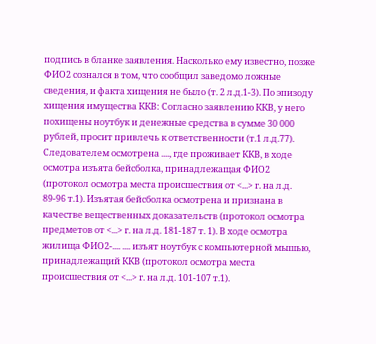подпись в бланке заявления. Насколько ему известно, позже ФИО2 сознался в том, что сообщил заведомо ложные сведения, и факта хищения не было (т. 2 л.д.1-3). По эпизоду хищения имущества ККВ: Согласно заявлению ККВ, у него похищены ноутбук и денежные средства в сумме 30 000 рублей, просит привлечь к ответственности (т.1 л.д.77). Следователем осмотрена ...., где проживает ККВ, в ходе осмотра изъята бейсболка, принадлежащая ФИО2 (протокол осмотра места происшествия от <...> г. на л.д. 89-96 т.1). Изъятая бейсболка осмотрена и признана в качестве вещественных доказательств (протокол осмотра предметов от <...> г. на л.д. 181-187 т. 1). В ходе осмотра жилища ФИО2-.... .... изъят ноутбук с компьютерной мышью, принадлежащий ККВ (протокол осмотра места происшествия от <...> г. на л.д. 101-107 т.1).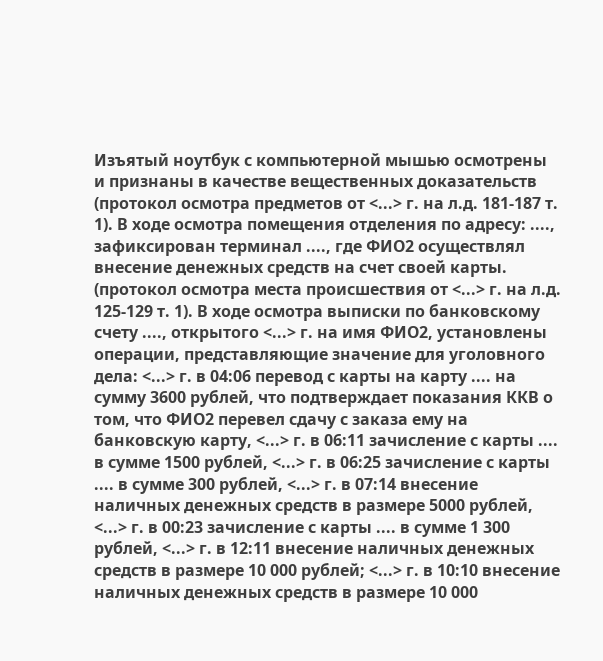Изъятый ноутбук с компьютерной мышью осмотрены и признаны в качестве вещественных доказательств (протокол осмотра предметов от <...> г. на л.д. 181-187 т. 1). В ходе осмотра помещения отделения по адресу: ...., зафиксирован терминал ...., где ФИО2 осуществлял внесение денежных средств на счет своей карты. (протокол осмотра места происшествия от <...> г. на л.д. 125-129 т. 1). В ходе осмотра выписки по банковскому счету ...., открытого <...> г. на имя ФИО2, установлены операции, представляющие значение для уголовного дела: <...> г. в 04:06 перевод с карты на карту .... на сумму 3600 рублей, что подтверждает показания ККВ о том, что ФИО2 перевел сдачу с заказа ему на банковскую карту, <...> г. в 06:11 зачисление с карты .... в сумме 1500 рублей, <...> г. в 06:25 зачисление с карты .... в сумме 300 рублей, <...> г. в 07:14 внесение наличных денежных средств в размере 5000 рублей, <...> г. в 00:23 зачисление с карты .... в сумме 1 300 рублей, <...> г. в 12:11 внесение наличных денежных средств в размере 10 000 рублей; <...> г. в 10:10 внесение наличных денежных средств в размере 10 000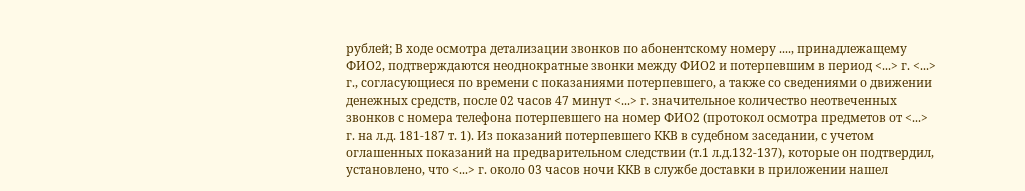рублей; В ходе осмотра детализации звонков по абонентскому номеру ...., принадлежащему ФИО2, подтверждаются неоднократные звонки между ФИО2 и потерпевшим в период <...> г. <...> г., согласующиеся по времени с показаниями потерпевшего, а также со сведениями о движении денежных средств, после 02 часов 47 минут <...> г. значительное количество неотвеченных звонков с номера телефона потерпевшего на номер ФИО2 (протокол осмотра предметов от <...> г. на л.д. 181-187 т. 1). Из показаний потерпевшего ККВ в судебном заседании, с учетом оглашенных показаний на предварительном следствии (т.1 л.д.132-137), которые он подтвердил, установлено, что <...> г. около 03 часов ночи ККВ в службе доставки в приложении нашел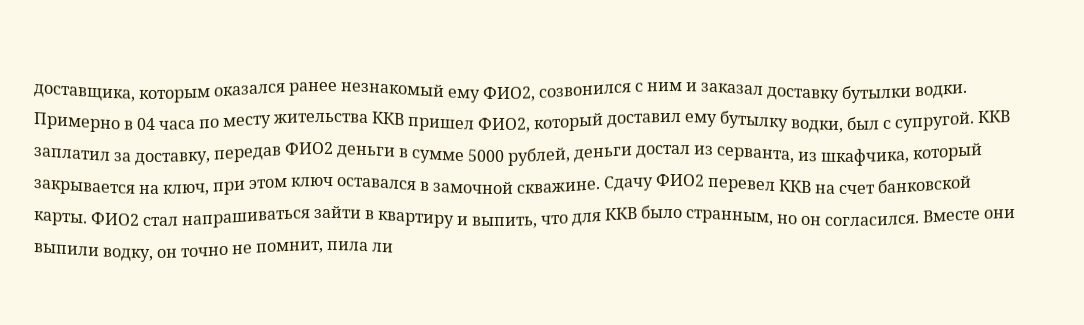доставщика, которым оказался ранее незнакомый ему ФИО2, созвонился с ним и заказал доставку бутылки водки. Примерно в 04 часа по месту жительства ККВ пришел ФИО2, который доставил ему бутылку водки, был с супругой. ККВ заплатил за доставку, передав ФИО2 деньги в сумме 5000 рублей, деньги достал из серванта, из шкафчика, который закрывается на ключ, при этом ключ оставался в замочной скважине. Сдачу ФИО2 перевел ККВ на счет банковской карты. ФИО2 стал напрашиваться зайти в квартиру и выпить, что для ККВ было странным, но он согласился. Вместе они выпили водку, он точно не помнит, пила ли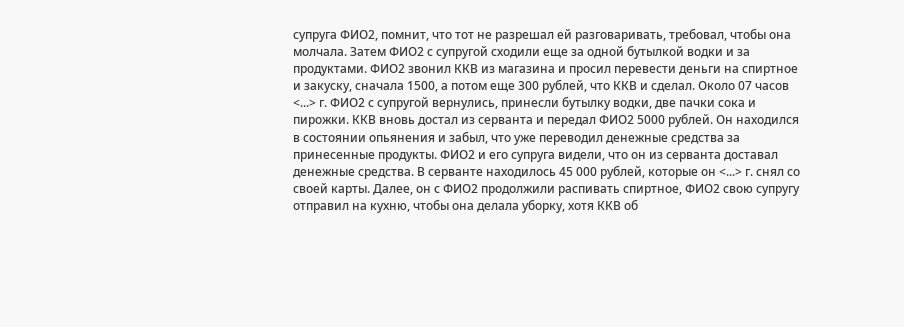супруга ФИО2, помнит, что тот не разрешал ей разговаривать, требовал, чтобы она молчала. Затем ФИО2 с супругой сходили еще за одной бутылкой водки и за продуктами. ФИО2 звонил ККВ из магазина и просил перевести деньги на спиртное и закуску, сначала 1500, а потом еще 300 рублей, что ККВ и сделал. Около 07 часов <...> г. ФИО2 с супругой вернулись, принесли бутылку водки, две пачки сока и пирожки. ККВ вновь достал из серванта и передал ФИО2 5000 рублей. Он находился в состоянии опьянения и забыл, что уже переводил денежные средства за принесенные продукты. ФИО2 и его супруга видели, что он из серванта доставал денежные средства. В серванте находилось 45 000 рублей, которые он <...> г. снял со своей карты. Далее, он с ФИО2 продолжили распивать спиртное, ФИО2 свою супругу отправил на кухню, чтобы она делала уборку, хотя ККВ об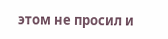этом не просил и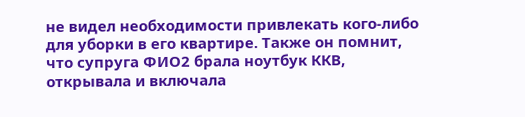не видел необходимости привлекать кого-либо для уборки в его квартире. Также он помнит, что супруга ФИО2 брала ноутбук ККВ, открывала и включала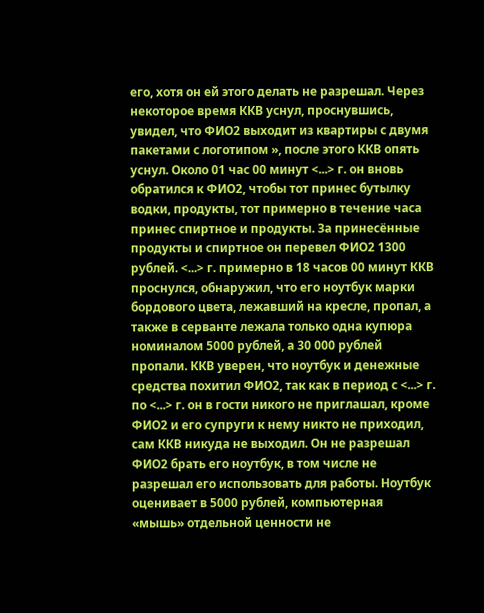его, хотя он ей этого делать не разрешал. Через некоторое время ККВ уснул, проснувшись, увидел, что ФИО2 выходит из квартиры с двумя пакетами с логотипом », после этого ККВ опять уснул. Около 01 час 00 минут <...> г. он вновь обратился к ФИО2, чтобы тот принес бутылку водки, продукты, тот примерно в течение часа принес спиртное и продукты. За принесённые продукты и спиртное он перевел ФИО2 1300 рублей. <...> г. примерно в 18 часов 00 минут ККВ проснулся, обнаружил, что его ноутбук марки бордового цвета, лежавший на кресле, пропал, а также в серванте лежала только одна купюра номиналом 5000 рублей, а 30 000 рублей пропали. ККВ уверен, что ноутбук и денежные средства похитил ФИО2, так как в период с <...> г. по <...> г. он в гости никого не приглашал, кроме ФИО2 и его супруги к нему никто не приходил, сам ККВ никуда не выходил. Он не разрешал ФИО2 брать его ноутбук, в том числе не разрешал его использовать для работы. Ноутбук оценивает в 5000 рублей, компьютерная «мышь» отдельной ценности не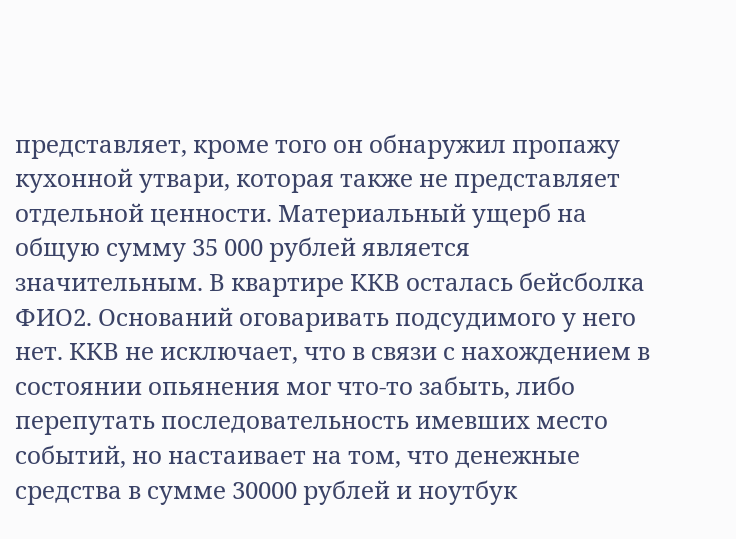представляет, кроме того он обнаружил пропажу кухонной утвари, которая также не представляет отдельной ценности. Материальный ущерб на общую сумму 35 000 рублей является значительным. В квартире ККВ осталась бейсболка ФИО2. Оснований оговаривать подсудимого у него нет. ККВ не исключает, что в связи с нахождением в состоянии опьянения мог что-то забыть, либо перепутать последовательность имевших место событий, но настаивает на том, что денежные средства в сумме 30000 рублей и ноутбук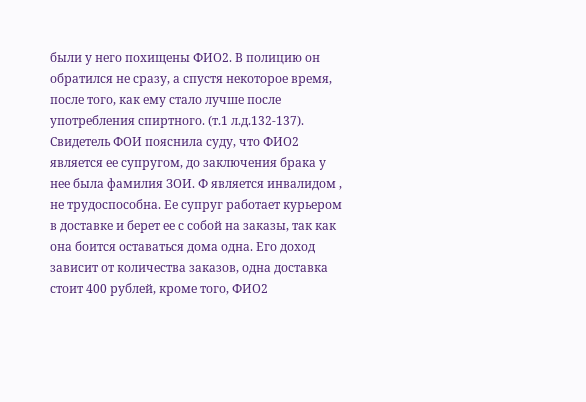были у него похищены ФИО2. В полицию он обратился не сразу, а спустя некоторое время, после того, как ему стало лучше после употребления спиртного. (т.1 л.д.132-137). Свидетель ФОИ пояснила суду, что ФИО2 является ее супругом, до заключения брака у нее была фамилия ЗОИ. Ф является инвалидом , не трудоспособна. Ее супруг работает курьером в доставке и берет ее с собой на заказы, так как она боится оставаться дома одна. Его доход зависит от количества заказов, одна доставка стоит 400 рублей, кроме того, ФИО2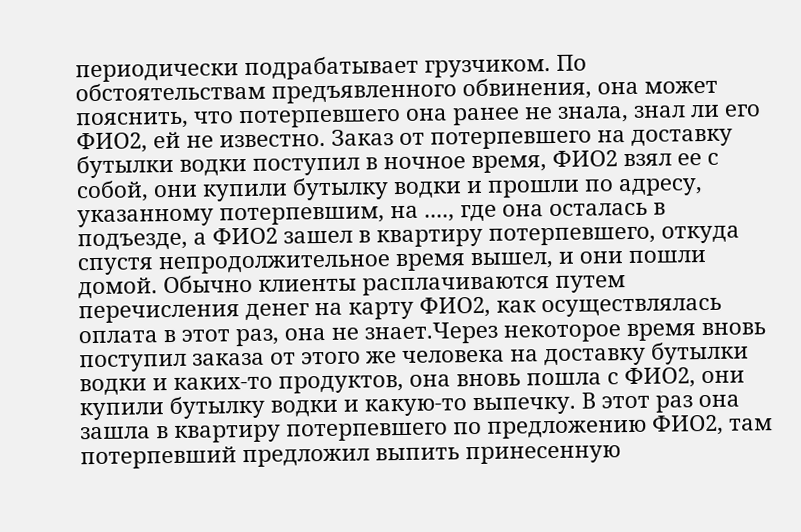периодически подрабатывает грузчиком. По обстоятельствам предъявленного обвинения, она может пояснить, что потерпевшего она ранее не знала, знал ли его ФИО2, ей не известно. Заказ от потерпевшего на доставку бутылки водки поступил в ночное время, ФИО2 взял ее с собой, они купили бутылку водки и прошли по адресу, указанному потерпевшим, на ...., где она осталась в подъезде, а ФИО2 зашел в квартиру потерпевшего, откуда спустя непродолжительное время вышел, и они пошли домой. Обычно клиенты расплачиваются путем перечисления денег на карту ФИО2, как осуществлялась оплата в этот раз, она не знает.Через некоторое время вновь поступил заказа от этого же человека на доставку бутылки водки и каких-то продуктов, она вновь пошла с ФИО2, они купили бутылку водки и какую-то выпечку. В этот раз она зашла в квартиру потерпевшего по предложению ФИО2, там потерпевший предложил выпить принесенную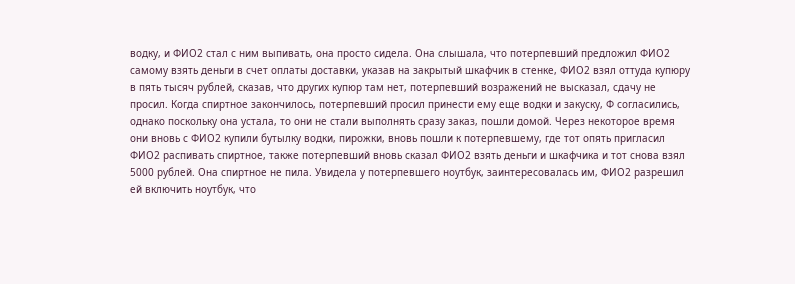водку, и ФИО2 стал с ним выпивать, она просто сидела. Она слышала, что потерпевший предложил ФИО2 самому взять деньги в счет оплаты доставки, указав на закрытый шкафчик в стенке, ФИО2 взял оттуда купюру в пять тысяч рублей, сказав, что других купюр там нет, потерпевший возражений не высказал, сдачу не просил. Когда спиртное закончилось, потерпевший просил принести ему еще водки и закуску, Ф согласились, однако поскольку она устала, то они не стали выполнять сразу заказ, пошли домой. Через некоторое время они вновь с ФИО2 купили бутылку водки, пирожки, вновь пошли к потерпевшему, где тот опять пригласил ФИО2 распивать спиртное, также потерпевший вновь сказал ФИО2 взять деньги и шкафчика и тот снова взял 5000 рублей. Она спиртное не пила. Увидела у потерпевшего ноутбук, заинтересовалась им, ФИО2 разрешил ей включить ноутбук, что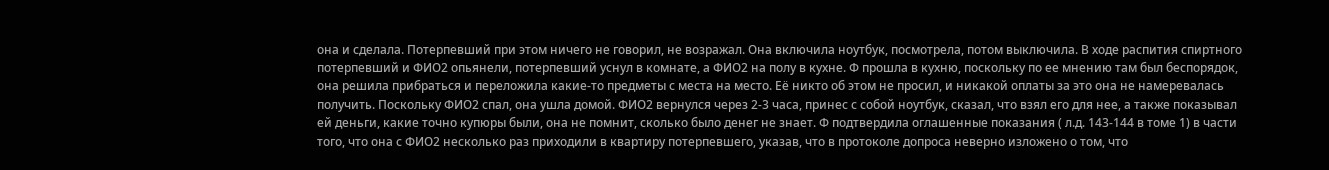она и сделала. Потерпевший при этом ничего не говорил, не возражал. Она включила ноутбук, посмотрела, потом выключила. В ходе распития спиртного потерпевший и ФИО2 опьянели, потерпевший уснул в комнате, а ФИО2 на полу в кухне. Ф прошла в кухню, поскольку по ее мнению там был беспорядок, она решила прибраться и переложила какие-то предметы с места на место. Её никто об этом не просил, и никакой оплаты за это она не намеревалась получить. Поскольку ФИО2 спал, она ушла домой. ФИО2 вернулся через 2-3 часа, принес с собой ноутбук, сказал, что взял его для нее, а также показывал ей деньги, какие точно купюры были, она не помнит, сколько было денег не знает. Ф подтвердила оглашенные показания ( л.д. 143-144 в томе 1) в части того, что она с ФИО2 несколько раз приходили в квартиру потерпевшего, указав, что в протоколе допроса неверно изложено о том, что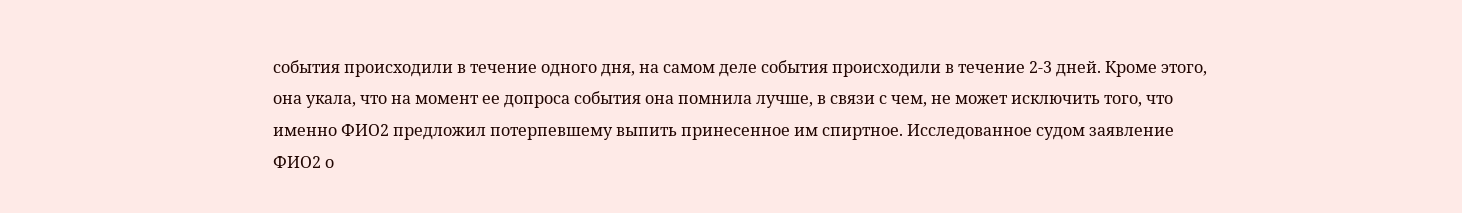события происходили в течение одного дня, на самом деле события происходили в течение 2-3 дней. Кроме этого, она укала, что на момент ее допроса события она помнила лучше, в связи с чем, не может исключить того, что именно ФИО2 предложил потерпевшему выпить принесенное им спиртное. Исследованное судом заявление ФИО2 о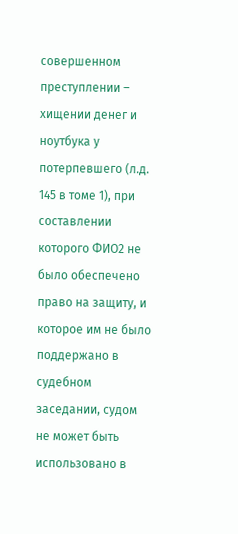совершенном преступлении – хищении денег и ноутбука у потерпевшего (л.д. 145 в томе 1), при составлении которого ФИО2 не было обеспечено право на защиту, и которое им не было поддержано в судебном заседании, судом не может быть использовано в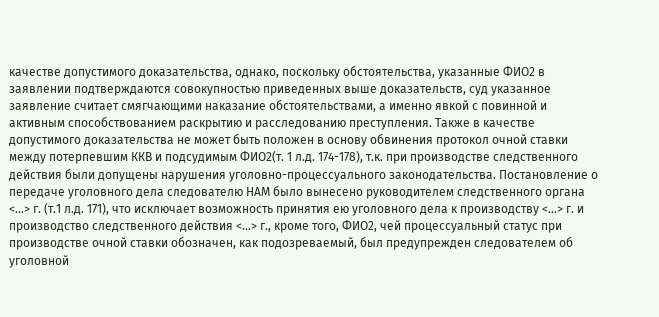качестве допустимого доказательства, однако, поскольку обстоятельства, указанные ФИО2 в заявлении подтверждаются совокупностью приведенных выше доказательств, суд указанное заявление считает смягчающими наказание обстоятельствами, а именно явкой с повинной и активным способствованием раскрытию и расследованию преступления. Также в качестве допустимого доказательства не может быть положен в основу обвинения протокол очной ставки между потерпевшим ККВ и подсудимым ФИО2(т. 1 л.д. 174-178), т.к. при производстве следственного действия были допущены нарушения уголовно-процессуального законодательства. Постановление о передаче уголовного дела следователю НАМ было вынесено руководителем следственного органа <...> г. (т.1 л.д. 171), что исключает возможность принятия ею уголовного дела к производству <...> г. и производство следственного действия <...> г., кроме того, ФИО2, чей процессуальный статус при производстве очной ставки обозначен, как подозреваемый, был предупрежден следователем об уголовной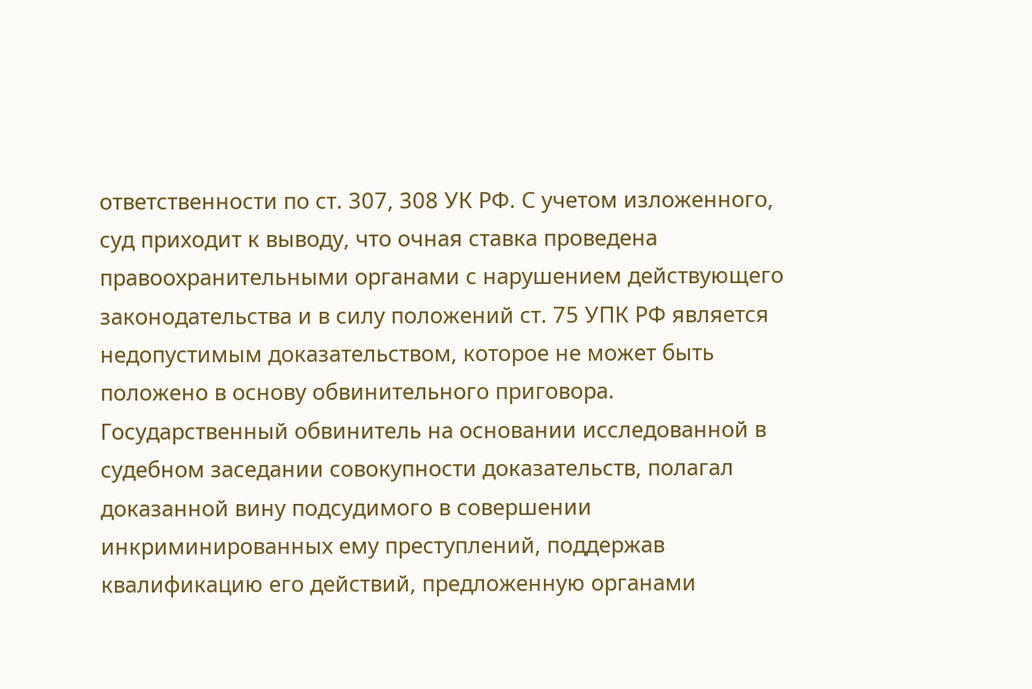ответственности по ст. 307, 308 УК РФ. С учетом изложенного, суд приходит к выводу, что очная ставка проведена правоохранительными органами с нарушением действующего законодательства и в силу положений ст. 75 УПК РФ является недопустимым доказательством, которое не может быть положено в основу обвинительного приговора. Государственный обвинитель на основании исследованной в судебном заседании совокупности доказательств, полагал доказанной вину подсудимого в совершении инкриминированных ему преступлений, поддержав квалификацию его действий, предложенную органами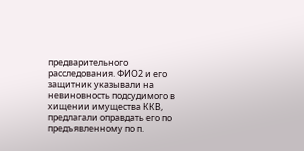предварительного расследования. ФИО2 и его защитник указывали на невиновность подсудимого в хищении имущества ККВ, предлагали оправдать его по предъявленному по п.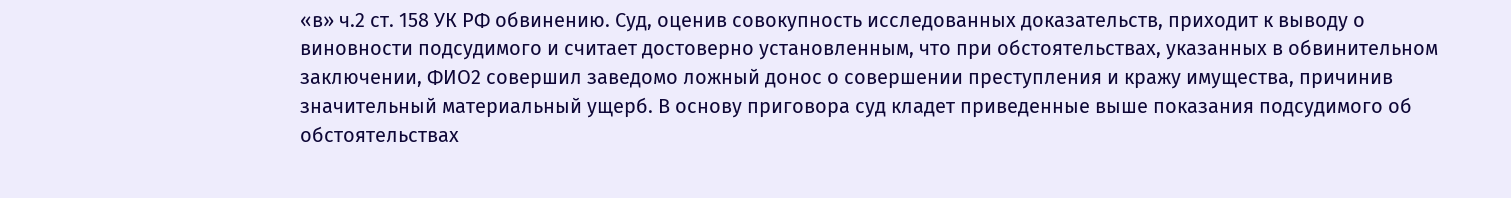«в» ч.2 ст. 158 УК РФ обвинению. Суд, оценив совокупность исследованных доказательств, приходит к выводу о виновности подсудимого и считает достоверно установленным, что при обстоятельствах, указанных в обвинительном заключении, ФИО2 совершил заведомо ложный донос о совершении преступления и кражу имущества, причинив значительный материальный ущерб. В основу приговора суд кладет приведенные выше показания подсудимого об обстоятельствах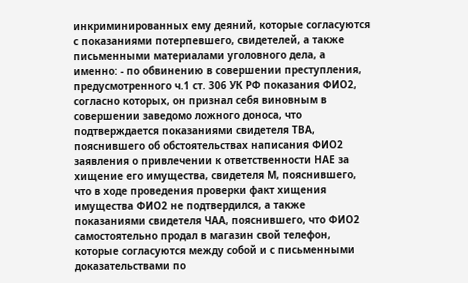инкриминированных ему деяний, которые согласуются с показаниями потерпевшего, свидетелей, а также письменными материалами уголовного дела, а именно: - по обвинению в совершении преступления, предусмотренного ч.1 ст. 306 УК РФ показания ФИО2, согласно которых, он признал себя виновным в совершении заведомо ложного доноса, что подтверждается показаниями свидетеля ТВА, пояснившего об обстоятельствах написания ФИО2 заявления о привлечении к ответственности НАЕ за хищение его имущества, свидетеля М, пояснившего, что в ходе проведения проверки факт хищения имущества ФИО2 не подтвердился, а также показаниями свидетеля ЧАА, пояснившего, что ФИО2 самостоятельно продал в магазин свой телефон, которые согласуются между собой и с письменными доказательствами по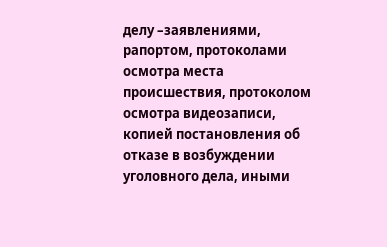делу –заявлениями, рапортом, протоколами осмотра места происшествия, протоколом осмотра видеозаписи, копией постановления об отказе в возбуждении уголовного дела, иными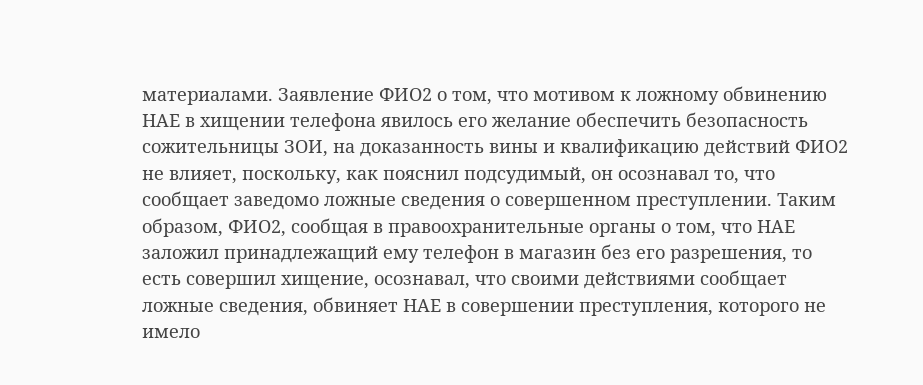материалами. Заявление ФИО2 о том, что мотивом к ложному обвинению НАЕ в хищении телефона явилось его желание обеспечить безопасность сожительницы ЗОИ, на доказанность вины и квалификацию действий ФИО2 не влияет, поскольку, как пояснил подсудимый, он осознавал то, что сообщает заведомо ложные сведения о совершенном преступлении. Таким образом, ФИО2, сообщая в правоохранительные органы о том, что НАЕ заложил принадлежащий ему телефон в магазин без его разрешения, то есть совершил хищение, осознавал, что своими действиями сообщает ложные сведения, обвиняет НАЕ в совершении преступления, которого не имело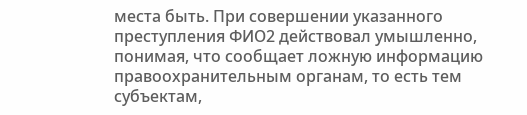места быть. При совершении указанного преступления ФИО2 действовал умышленно, понимая, что сообщает ложную информацию правоохранительным органам, то есть тем субъектам,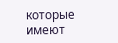которые имеют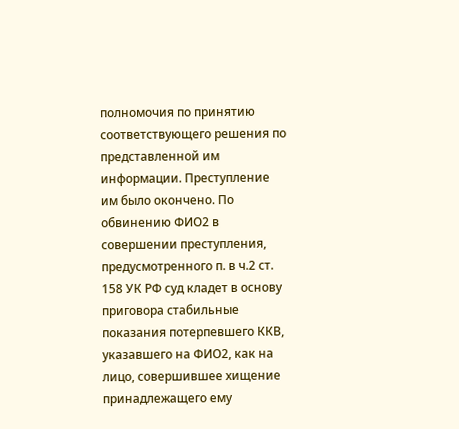полномочия по принятию соответствующего решения по представленной им информации. Преступление им было окончено. По обвинению ФИО2 в совершении преступления, предусмотренного п. в ч.2 ст. 158 УК РФ суд кладет в основу приговора стабильные показания потерпевшего ККВ, указавшего на ФИО2, как на лицо, совершившее хищение принадлежащего ему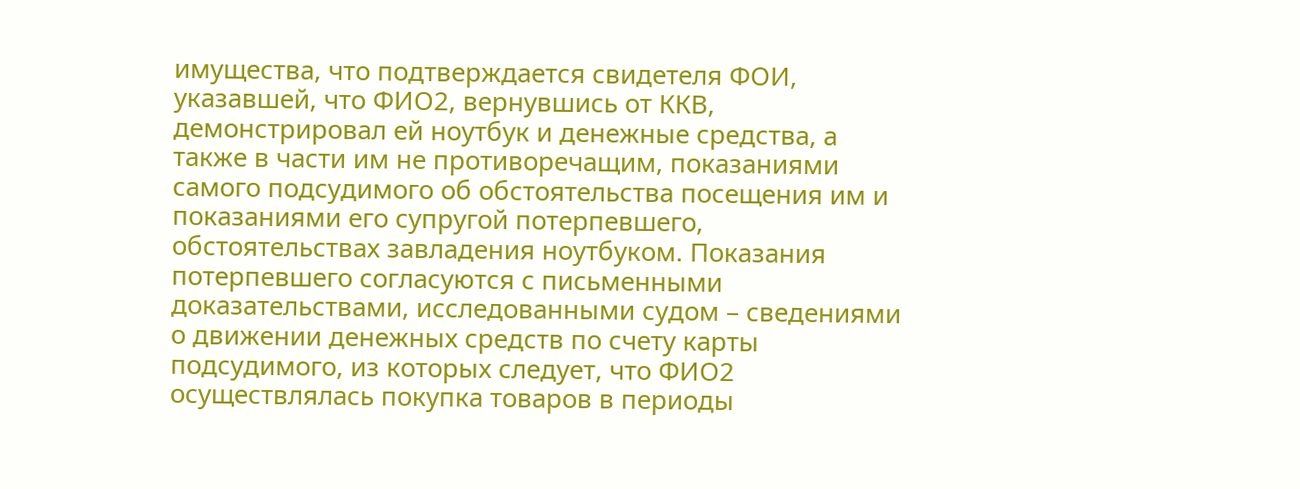имущества, что подтверждается свидетеля ФОИ, указавшей, что ФИО2, вернувшись от ККВ, демонстрировал ей ноутбук и денежные средства, а также в части им не противоречащим, показаниями самого подсудимого об обстоятельства посещения им и показаниями его супругой потерпевшего, обстоятельствах завладения ноутбуком. Показания потерпевшего согласуются с письменными доказательствами, исследованными судом – сведениями о движении денежных средств по счету карты подсудимого, из которых следует, что ФИО2 осуществлялась покупка товаров в периоды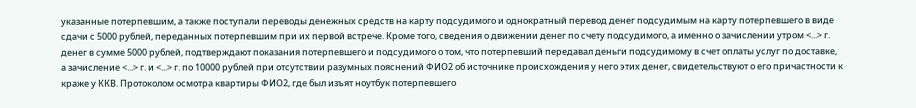указанные потерпевшим, а также поступали переводы денежных средств на карту подсудимого и однократный перевод денег подсудимым на карту потерпевшего в виде сдачи с 5000 рублей, переданных потерпевшим при их первой встрече. Кроме того, сведения о движении денег по счету подсудимого, а именно о зачислении утром <...> г. денег в сумме 5000 рублей, подтверждают показания потерпевшего и подсудимого о том, что потерпевший передавал деньги подсудимому в счет оплаты услуг по доставке, а зачисление <...> г. и <...> г. по 10000 рублей при отсутствии разумных пояснений ФИО2 об источнике происхождения у него этих денег, свидетельствуют о его причастности к краже у ККВ. Протоколом осмотра квартиры ФИО2, где был изъят ноутбук потерпевшего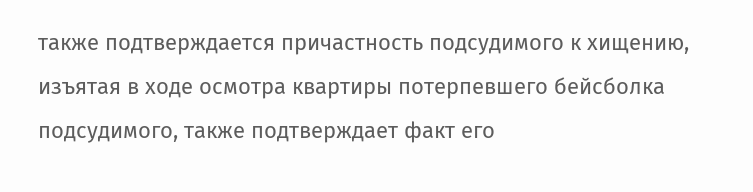также подтверждается причастность подсудимого к хищению, изъятая в ходе осмотра квартиры потерпевшего бейсболка подсудимого, также подтверждает факт его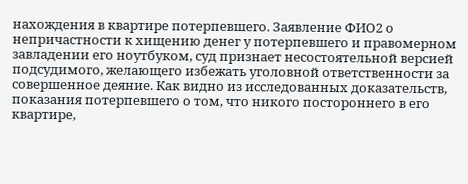нахождения в квартире потерпевшего. Заявление ФИО2 о непричастности к хищению денег у потерпевшего и правомерном завладении его ноутбуком, суд признает несостоятельной версией подсудимого, желающего избежать уголовной ответственности за совершенное деяние. Как видно из исследованных доказательств, показания потерпевшего о том, что никого постороннего в его квартире,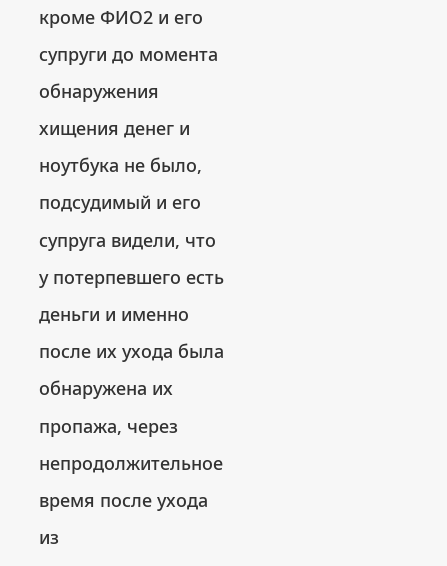кроме ФИО2 и его супруги до момента обнаружения хищения денег и ноутбука не было, подсудимый и его супруга видели, что у потерпевшего есть деньги и именно после их ухода была обнаружена их пропажа, через непродолжительное время после ухода из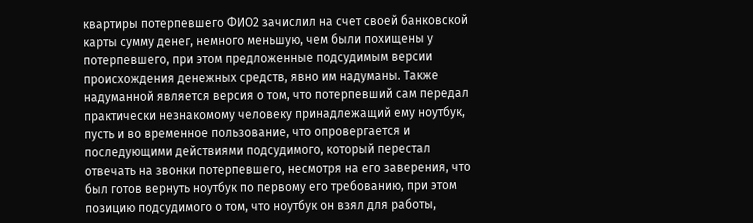квартиры потерпевшего ФИО2 зачислил на счет своей банковской карты сумму денег, немного меньшую, чем были похищены у потерпевшего, при этом предложенные подсудимым версии происхождения денежных средств, явно им надуманы. Также надуманной является версия о том, что потерпевший сам передал практически незнакомому человеку принадлежащий ему ноутбук, пусть и во временное пользование, что опровергается и последующими действиями подсудимого, который перестал отвечать на звонки потерпевшего, несмотря на его заверения, что был готов вернуть ноутбук по первому его требованию, при этом позицию подсудимого о том, что ноутбук он взял для работы,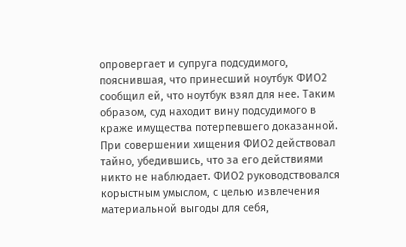опровергает и супруга подсудимого, пояснившая, что принесший ноутбук ФИО2 сообщил ей, что ноутбук взял для нее. Таким образом, суд находит вину подсудимого в краже имущества потерпевшего доказанной. При совершении хищения ФИО2 действовал тайно, убедившись, что за его действиями никто не наблюдает. ФИО2 руководствовался корыстным умыслом, с целью извлечения материальной выгоды для себя,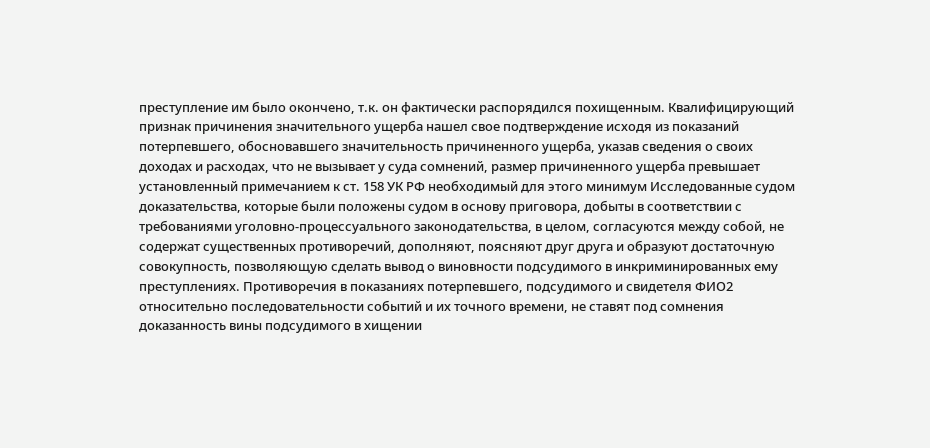преступление им было окончено, т.к. он фактически распорядился похищенным. Квалифицирующий признак причинения значительного ущерба нашел свое подтверждение исходя из показаний потерпевшего, обосновавшего значительность причиненного ущерба, указав сведения о своих доходах и расходах, что не вызывает у суда сомнений, размер причиненного ущерба превышает установленный примечанием к ст. 158 УК РФ необходимый для этого минимум Исследованные судом доказательства, которые были положены судом в основу приговора, добыты в соответствии с требованиями уголовно-процессуального законодательства, в целом, согласуются между собой, не содержат существенных противоречий, дополняют, поясняют друг друга и образуют достаточную совокупность, позволяющую сделать вывод о виновности подсудимого в инкриминированных ему преступлениях. Противоречия в показаниях потерпевшего, подсудимого и свидетеля ФИО2 относительно последовательности событий и их точного времени, не ставят под сомнения доказанность вины подсудимого в хищении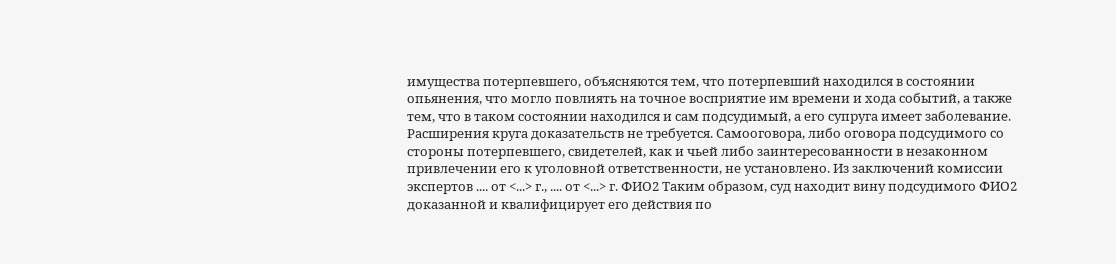имущества потерпевшего, объясняются тем, что потерпевший находился в состоянии опьянения, что могло повлиять на точное восприятие им времени и хода событий, а также тем, что в таком состоянии находился и сам подсудимый, а его супруга имеет заболевание. Расширения круга доказательств не требуется. Самооговора, либо оговора подсудимого со стороны потерпевшего, свидетелей, как и чьей либо заинтересованности в незаконном привлечении его к уголовной ответственности, не установлено. Из заключений комиссии экспертов .... от <...> г., .... от <...> г. ФИО2 Таким образом, суд находит вину подсудимого ФИО2 доказанной и квалифицирует его действия по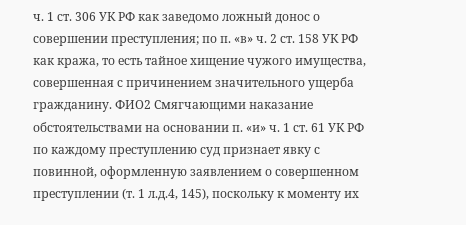ч. 1 ст. 306 УК РФ как заведомо ложный донос о совершении преступления; по п. «в» ч. 2 ст. 158 УК РФ как кража, то есть тайное хищение чужого имущества, совершенная с причинением значительного ущерба гражданину. ФИО2 Смягчающими наказание обстоятельствами на основании п. «и» ч. 1 ст. 61 УК РФ по каждому преступлению суд признает явку с повинной, оформленную заявлением о совершенном преступлении (т. 1 л.д.4, 145), поскольку к моменту их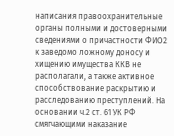написания правоохранительные органы полными и достоверными сведениями о причастности ФИО2 к заведомо ложному доносу и хищению имущества ККВ не располагали, а также активное способствование раскрытию и расследованию преступлений. На основании ч.2 ст. 61 УК РФ смягчающими наказание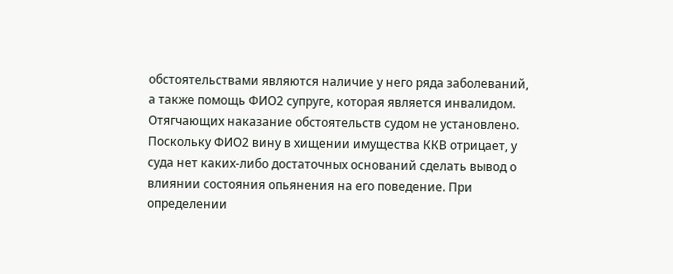обстоятельствами являются наличие у него ряда заболеваний, а также помощь ФИО2 супруге, которая является инвалидом. Отягчающих наказание обстоятельств судом не установлено. Поскольку ФИО2 вину в хищении имущества ККВ отрицает, у суда нет каких-либо достаточных оснований сделать вывод о влиянии состояния опьянения на его поведение. При определении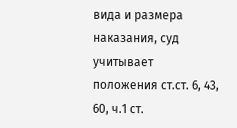вида и размера наказания, суд учитывает положения ст.ст. 6, 43, 60, ч.1 ст.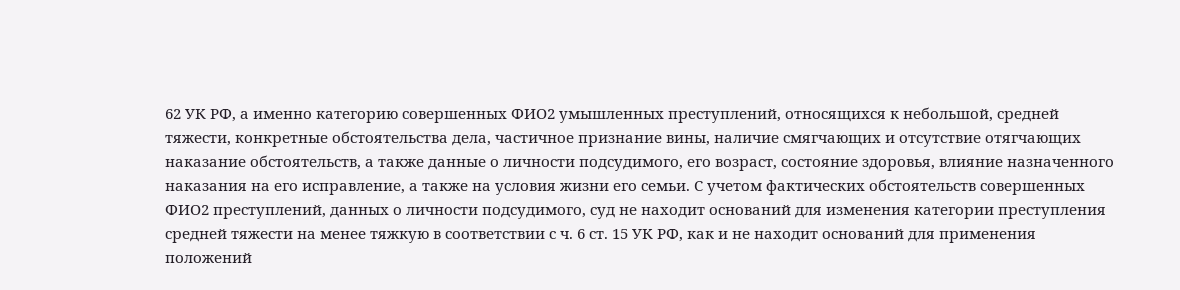62 УК РФ, а именно категорию совершенных ФИО2 умышленных преступлений, относящихся к небольшой, средней тяжести, конкретные обстоятельства дела, частичное признание вины, наличие смягчающих и отсутствие отягчающих наказание обстоятельств, а также данные о личности подсудимого, его возраст, состояние здоровья, влияние назначенного наказания на его исправление, а также на условия жизни его семьи. С учетом фактических обстоятельств совершенных ФИО2 преступлений, данных о личности подсудимого, суд не находит оснований для изменения категории преступления средней тяжести на менее тяжкую в соответствии с ч. 6 ст. 15 УК РФ, как и не находит оснований для применения положений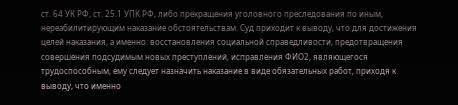ст. 64 УК РФ, ст. 25.1 УПК РФ, либо прекращения уголовного преследования по иным, нереабилитирующим наказание обстоятельствам. Суд приходит к выводу, что для достижения целей наказания, а именно: восстановления социальной справедливости, предотвращения совершения подсудимым новых преступлений, исправления ФИО2, являющегося трудоспособным, ему следует назначить наказание в виде обязательных работ, приходя к выводу, что именно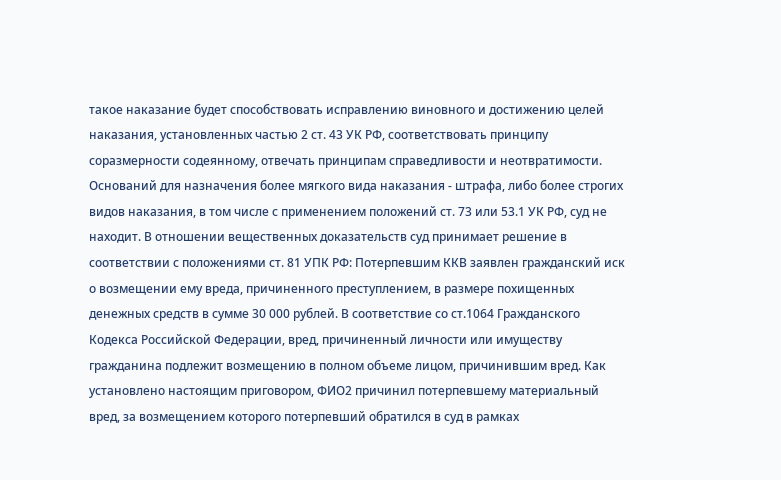такое наказание будет способствовать исправлению виновного и достижению целей наказания, установленных частью 2 ст. 43 УК РФ, соответствовать принципу соразмерности содеянному, отвечать принципам справедливости и неотвратимости. Оснований для назначения более мягкого вида наказания - штрафа, либо более строгих видов наказания, в том числе с применением положений ст. 73 или 53.1 УК РФ, суд не находит. В отношении вещественных доказательств суд принимает решение в соответствии с положениями ст. 81 УПК РФ: Потерпевшим ККВ заявлен гражданский иск о возмещении ему вреда, причиненного преступлением, в размере похищенных денежных средств в сумме 30 000 рублей. В соответствие со ст.1064 Гражданского Кодекса Российской Федерации, вред, причиненный личности или имуществу гражданина подлежит возмещению в полном объеме лицом, причинившим вред. Как установлено настоящим приговором, ФИО2 причинил потерпевшему материальный вред, за возмещением которого потерпевший обратился в суд в рамках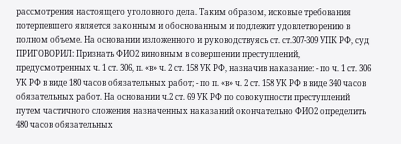рассмотрения настоящего уголовного дела. Таким образом, исковые требования потерпевшего является законным и обоснованным и подлежит удовлетворению в полном объеме. На основании изложенного и руководствуясь ст. ст.307-309 УПК РФ, суд ПРИГОВОРИЛ: Признать ФИО2 виновным в совершении преступлений, предусмотренных ч. 1 ст. 306, п. «в» ч. 2 ст. 158 УК РФ, назначив наказание: - по ч. 1 ст. 306 УК РФ в виде 180 часов обязательных работ; - по п. «в» ч. 2 ст. 158 УК РФ в виде 340 часов обязательных работ. На основании ч.2 ст. 69 УК РФ по совокупности преступлений путем частичного сложения назначенных наказаний окончательно ФИО2 определить 480 часов обязательных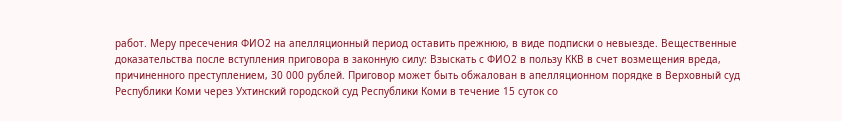работ. Меру пресечения ФИО2 на апелляционный период оставить прежнюю, в виде подписки о невыезде. Вещественные доказательства после вступления приговора в законную силу: Взыскать с ФИО2 в пользу ККВ в счет возмещения вреда, причиненного преступлением, 30 000 рублей. Приговор может быть обжалован в апелляционном порядке в Верховный суд Республики Коми через Ухтинский городской суд Республики Коми в течение 15 суток со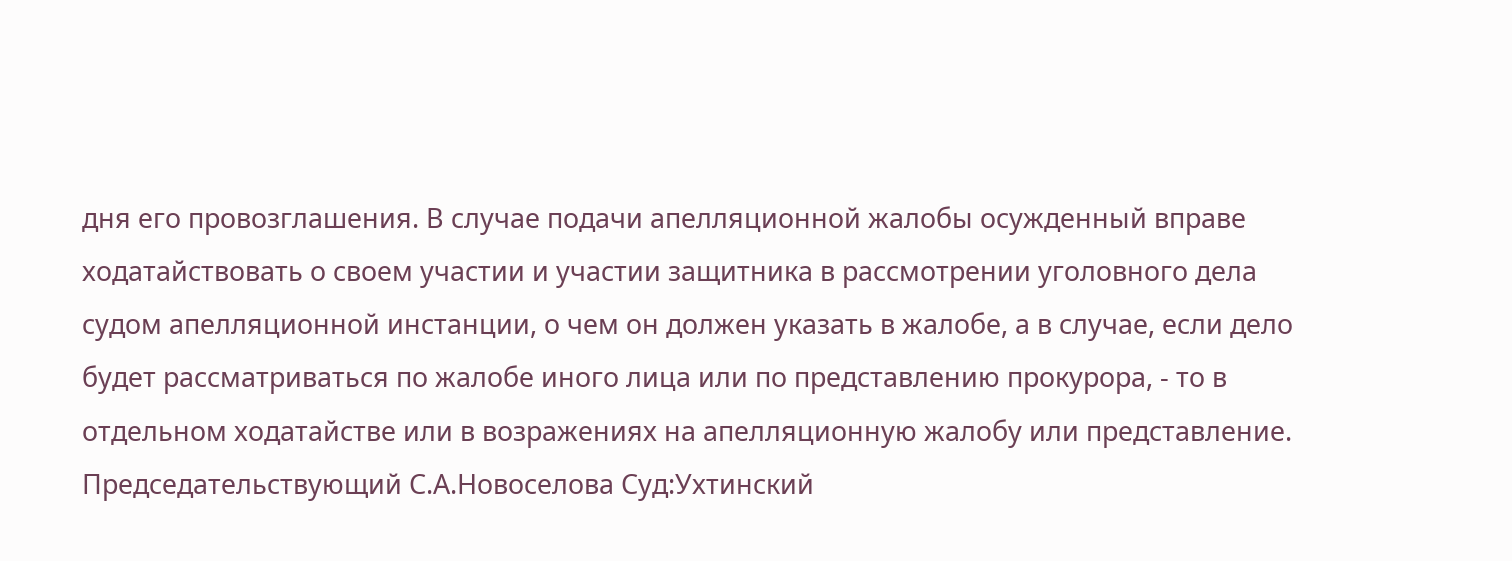дня его провозглашения. В случае подачи апелляционной жалобы осужденный вправе ходатайствовать о своем участии и участии защитника в рассмотрении уголовного дела судом апелляционной инстанции, о чем он должен указать в жалобе, а в случае, если дело будет рассматриваться по жалобе иного лица или по представлению прокурора, - то в отдельном ходатайстве или в возражениях на апелляционную жалобу или представление. Председательствующий С.А.Новоселова Суд:Ухтинский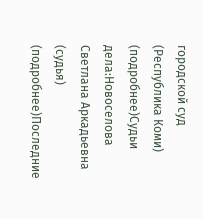городской суд (Республика Коми) (подробнее)Судьи дела:Новоселова Светлана Аркадьевна (судья) (подробнее)Последние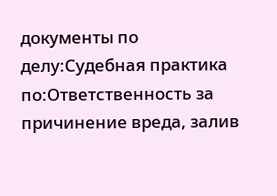документы по делу:Судебная практика по:Ответственность за причинение вреда, залив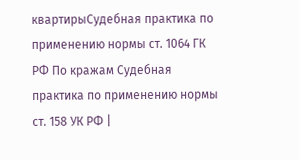квартирыСудебная практика по применению нормы ст. 1064 ГК РФ По кражам Судебная практика по применению нормы ст. 158 УК РФ |